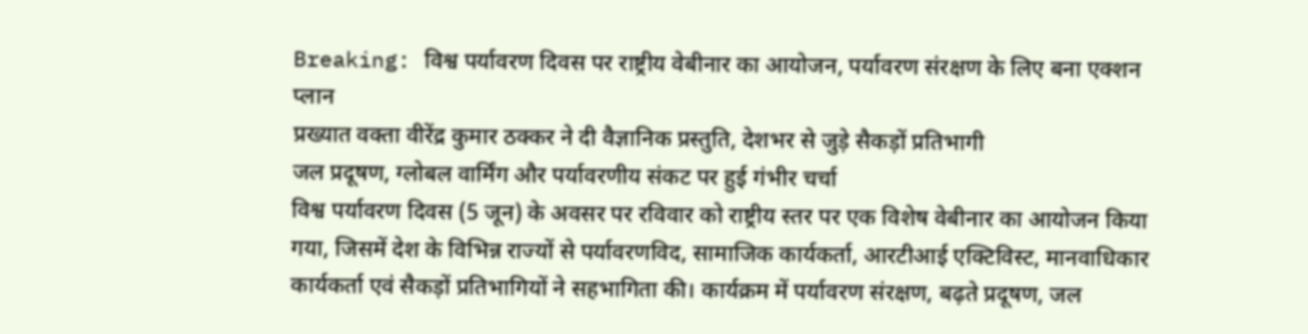Breaking: विश्व पर्यावरण दिवस पर राष्ट्रीय वेबीनार का आयोजन, पर्यावरण संरक्षण के लिए बना एक्शन प्लान
प्रख्यात वक्ता वीरेंद्र कुमार ठक्कर ने दी वैज्ञानिक प्रस्तुति, देशभर से जुड़े सैकड़ों प्रतिभागी
जल प्रदूषण, ग्लोबल वार्मिंग और पर्यावरणीय संकट पर हुई गंभीर चर्चा
विश्व पर्यावरण दिवस (5 जून) के अवसर पर रविवार को राष्ट्रीय स्तर पर एक विशेष वेबीनार का आयोजन किया गया, जिसमें देश के विभिन्न राज्यों से पर्यावरणविद, सामाजिक कार्यकर्ता, आरटीआई एक्टिविस्ट, मानवाधिकार कार्यकर्ता एवं सैकड़ों प्रतिभागियों ने सहभागिता की। कार्यक्रम में पर्यावरण संरक्षण, बढ़ते प्रदूषण, जल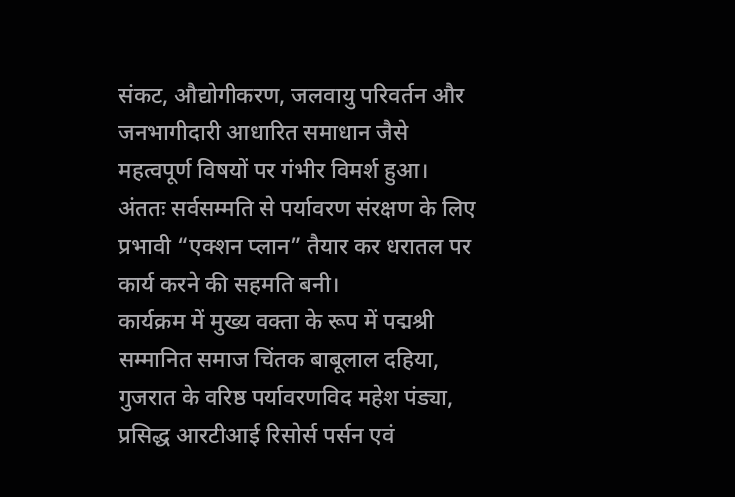संकट, औद्योगीकरण, जलवायु परिवर्तन और जनभागीदारी आधारित समाधान जैसे महत्वपूर्ण विषयों पर गंभीर विमर्श हुआ। अंततः सर्वसम्मति से पर्यावरण संरक्षण के लिए प्रभावी “एक्शन प्लान” तैयार कर धरातल पर कार्य करने की सहमति बनी।
कार्यक्रम में मुख्य वक्ता के रूप में पद्मश्री सम्मानित समाज चिंतक बाबूलाल दहिया, गुजरात के वरिष्ठ पर्यावरणविद महेश पंड्या, प्रसिद्ध आरटीआई रिसोर्स पर्सन एवं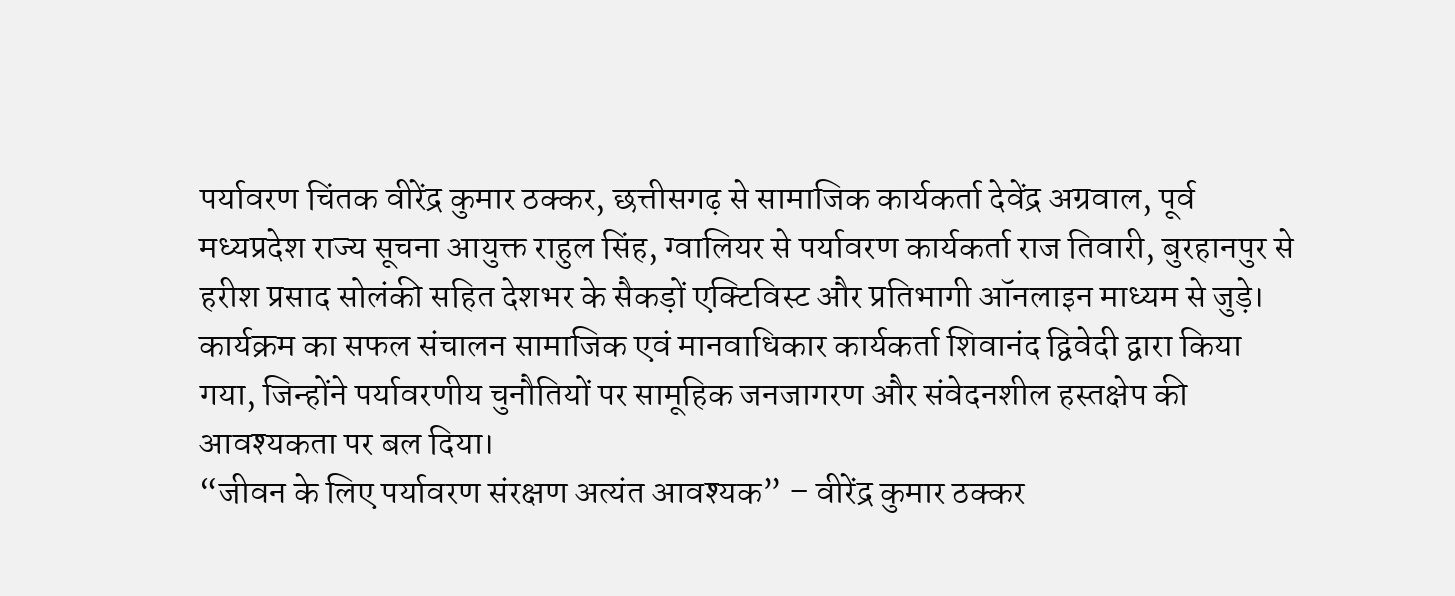पर्यावरण चिंतक वीरेंद्र कुमार ठक्कर, छत्तीसगढ़ से सामाजिक कार्यकर्ता देवेंद्र अग्रवाल, पूर्व मध्यप्रदेश राज्य सूचना आयुक्त राहुल सिंह, ग्वालियर से पर्यावरण कार्यकर्ता राज तिवारी, बुरहानपुर से हरीश प्रसाद सोलंकी सहित देशभर के सैकड़ों एक्टिविस्ट और प्रतिभागी ऑनलाइन माध्यम से जुड़े।
कार्यक्रम का सफल संचालन सामाजिक एवं मानवाधिकार कार्यकर्ता शिवानंद द्विवेदी द्वारा किया गया, जिन्होंने पर्यावरणीय चुनौतियों पर सामूहिक जनजागरण और संवेदनशील हस्तक्षेप की आवश्यकता पर बल दिया।
“जीवन के लिए पर्यावरण संरक्षण अत्यंत आवश्यक” – वीरेंद्र कुमार ठक्कर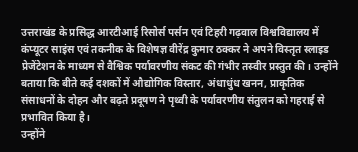उत्तराखंड के प्रसिद्ध आरटीआई रिसोर्स पर्सन एवं टिहरी गढ़वाल विश्वविद्यालय में कंप्यूटर साइंस एवं तकनीक के विशेषज्ञ वीरेंद्र कुमार ठक्कर ने अपने विस्तृत स्लाइड प्रेजेंटेशन के माध्यम से वैश्विक पर्यावरणीय संकट की गंभीर तस्वीर प्रस्तुत की। उन्होंने बताया कि बीते कई दशकों में औद्योगिक विस्तार, अंधाधुंध खनन, प्राकृतिक संसाधनों के दोहन और बढ़ते प्रदूषण ने पृथ्वी के पर्यावरणीय संतुलन को गहराई से प्रभावित किया है।
उन्होंने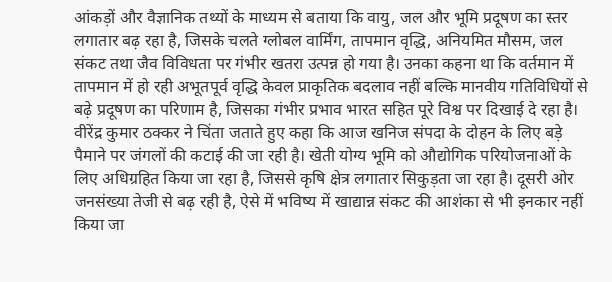आंकड़ों और वैज्ञानिक तथ्यों के माध्यम से बताया कि वायु, जल और भूमि प्रदूषण का स्तर लगातार बढ़ रहा है, जिसके चलते ग्लोबल वार्मिंग, तापमान वृद्धि, अनियमित मौसम, जल संकट तथा जैव विविधता पर गंभीर खतरा उत्पन्न हो गया है। उनका कहना था कि वर्तमान में तापमान में हो रही अभूतपूर्व वृद्धि केवल प्राकृतिक बदलाव नहीं बल्कि मानवीय गतिविधियों से बढ़े प्रदूषण का परिणाम है, जिसका गंभीर प्रभाव भारत सहित पूरे विश्व पर दिखाई दे रहा है।
वीरेंद्र कुमार ठक्कर ने चिंता जताते हुए कहा कि आज खनिज संपदा के दोहन के लिए बड़े पैमाने पर जंगलों की कटाई की जा रही है। खेती योग्य भूमि को औद्योगिक परियोजनाओं के लिए अधिग्रहित किया जा रहा है, जिससे कृषि क्षेत्र लगातार सिकुड़ता जा रहा है। दूसरी ओर जनसंख्या तेजी से बढ़ रही है, ऐसे में भविष्य में खाद्यान्न संकट की आशंका से भी इनकार नहीं किया जा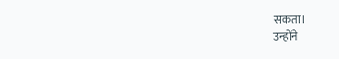सकता।
उन्होंने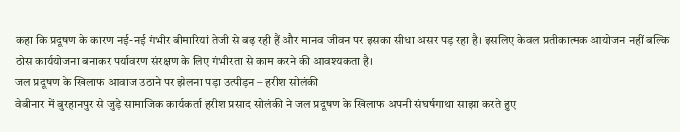कहा कि प्रदूषण के कारण नई-नई गंभीर बीमारियां तेजी से बढ़ रही हैं और मानव जीवन पर इसका सीधा असर पड़ रहा है। इसलिए केवल प्रतीकात्मक आयोजन नहीं बल्कि ठोस कार्ययोजना बनाकर पर्यावरण संरक्षण के लिए गंभीरता से काम करने की आवश्यकता है।
जल प्रदूषण के खिलाफ आवाज उठाने पर झेलना पड़ा उत्पीड़न – हरीश सोलंकी
वेबीनार में बुरहानपुर से जुड़े सामाजिक कार्यकर्ता हरीश प्रसाद सोलंकी ने जल प्रदूषण के खिलाफ अपनी संघर्षगाथा साझा करते हुए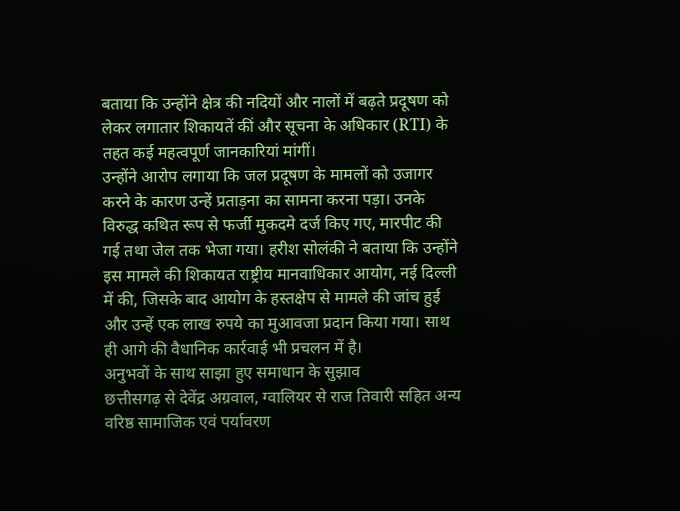बताया कि उन्होंने क्षेत्र की नदियों और नालों में बढ़ते प्रदूषण को लेकर लगातार शिकायतें कीं और सूचना के अधिकार (RTI) के तहत कई महत्वपूर्ण जानकारियां मांगीं।
उन्होंने आरोप लगाया कि जल प्रदूषण के मामलों को उजागर करने के कारण उन्हें प्रताड़ना का सामना करना पड़ा। उनके विरुद्ध कथित रूप से फर्जी मुकदमे दर्ज किए गए, मारपीट की गई तथा जेल तक भेजा गया। हरीश सोलंकी ने बताया कि उन्होंने इस मामले की शिकायत राष्ट्रीय मानवाधिकार आयोग, नई दिल्ली में की, जिसके बाद आयोग के हस्तक्षेप से मामले की जांच हुई और उन्हें एक लाख रुपये का मुआवजा प्रदान किया गया। साथ ही आगे की वैधानिक कार्रवाई भी प्रचलन में है।
अनुभवों के साथ साझा हुए समाधान के सुझाव
छत्तीसगढ़ से देवेंद्र अग्रवाल, ग्वालियर से राज तिवारी सहित अन्य वरिष्ठ सामाजिक एवं पर्यावरण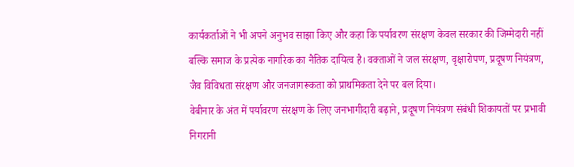कार्यकर्ताओं ने भी अपने अनुभव साझा किए और कहा कि पर्यावरण संरक्षण केवल सरकार की जिम्मेदारी नहीं बल्कि समाज के प्रत्येक नागरिक का नैतिक दायित्व है। वक्ताओं ने जल संरक्षण, वृक्षारोपण, प्रदूषण नियंत्रण, जैव विविधता संरक्षण और जनजागरूकता को प्राथमिकता देने पर बल दिया।
वेबीनार के अंत में पर्यावरण संरक्षण के लिए जनभागीदारी बढ़ाने, प्रदूषण नियंत्रण संबंधी शिकायतों पर प्रभावी निगरानी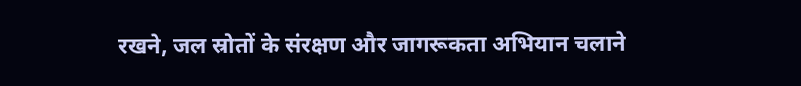रखने, जल स्रोतों के संरक्षण और जागरूकता अभियान चलाने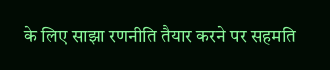के लिए साझा रणनीति तैयार करने पर सहमति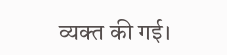व्यक्त की गई।